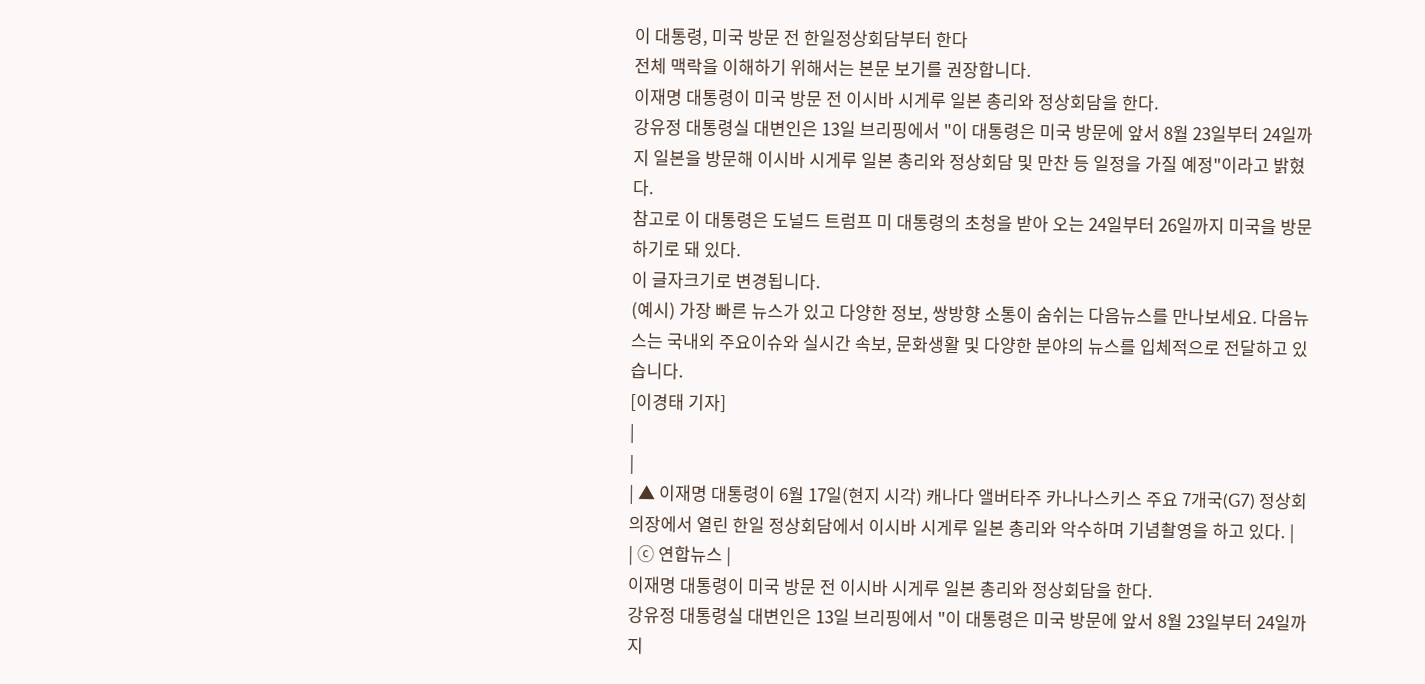이 대통령, 미국 방문 전 한일정상회담부터 한다
전체 맥락을 이해하기 위해서는 본문 보기를 권장합니다.
이재명 대통령이 미국 방문 전 이시바 시게루 일본 총리와 정상회담을 한다.
강유정 대통령실 대변인은 13일 브리핑에서 "이 대통령은 미국 방문에 앞서 8월 23일부터 24일까지 일본을 방문해 이시바 시게루 일본 총리와 정상회담 및 만찬 등 일정을 가질 예정"이라고 밝혔다.
참고로 이 대통령은 도널드 트럼프 미 대통령의 초청을 받아 오는 24일부터 26일까지 미국을 방문하기로 돼 있다.
이 글자크기로 변경됩니다.
(예시) 가장 빠른 뉴스가 있고 다양한 정보, 쌍방향 소통이 숨쉬는 다음뉴스를 만나보세요. 다음뉴스는 국내외 주요이슈와 실시간 속보, 문화생활 및 다양한 분야의 뉴스를 입체적으로 전달하고 있습니다.
[이경태 기자]
|
|
| ▲ 이재명 대통령이 6월 17일(현지 시각) 캐나다 앨버타주 카나나스키스 주요 7개국(G7) 정상회의장에서 열린 한일 정상회담에서 이시바 시게루 일본 총리와 악수하며 기념촬영을 하고 있다. |
| ⓒ 연합뉴스 |
이재명 대통령이 미국 방문 전 이시바 시게루 일본 총리와 정상회담을 한다.
강유정 대통령실 대변인은 13일 브리핑에서 "이 대통령은 미국 방문에 앞서 8월 23일부터 24일까지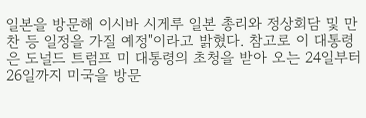일본을 방문해 이시바 시게루 일본 총리와 정상회담 및 만찬 등 일정을 가질 예정"이라고 밝혔다. 참고로 이 대통령은 도널드 트럼프 미 대통령의 초청을 받아 오는 24일부터 26일까지 미국을 방문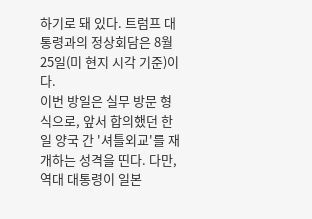하기로 돼 있다. 트럼프 대통령과의 정상회담은 8월 25일(미 현지 시각 기준)이다.
이번 방일은 실무 방문 형식으로, 앞서 합의했던 한일 양국 간 '셔틀외교'를 재개하는 성격을 띤다. 다만, 역대 대통령이 일본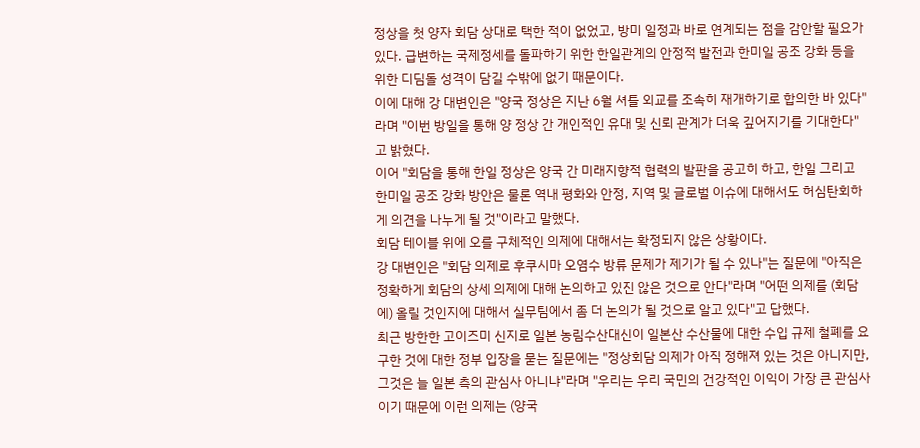정상을 첫 양자 회담 상대로 택한 적이 없었고, 방미 일정과 바로 연계되는 점을 감안할 필요가 있다. 급변하는 국제정세를 돌파하기 위한 한일관계의 안정적 발전과 한미일 공조 강화 등을 위한 디딤돌 성격이 담길 수밖에 없기 때문이다.
이에 대해 강 대변인은 "양국 정상은 지난 6월 셔틀 외교를 조속히 재개하기로 합의한 바 있다"라며 "이번 방일을 통해 양 정상 간 개인적인 유대 및 신뢰 관계가 더욱 깊어지기를 기대한다"고 밝혔다.
이어 "회담을 통해 한일 정상은 양국 간 미래지향적 협력의 발판을 공고히 하고, 한일 그리고 한미일 공조 강화 방안은 물론 역내 평화와 안정, 지역 및 글로벌 이슈에 대해서도 허심탄회하게 의견을 나누게 될 것"이라고 말했다.
회담 테이블 위에 오를 구체적인 의제에 대해서는 확정되지 않은 상황이다.
강 대변인은 "회담 의제로 후쿠시마 오염수 방류 문제가 제기가 될 수 있나"는 질문에 "아직은 정확하게 회담의 상세 의제에 대해 논의하고 있진 않은 것으로 안다"라며 "어떤 의제를 (회담에) 올릴 것인지에 대해서 실무팀에서 좀 더 논의가 될 것으로 알고 있다"고 답했다.
최근 방한한 고이즈미 신지로 일본 농림수산대신이 일본산 수산물에 대한 수입 규제 철폐를 요구한 것에 대한 정부 입장을 묻는 질문에는 "정상회담 의제가 아직 정해져 있는 것은 아니지만, 그것은 늘 일본 측의 관심사 아니냐"라며 "우리는 우리 국민의 건강적인 이익이 가장 큰 관심사이기 때문에 이런 의제는 (양국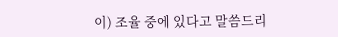이) 조율 중에 있다고 말씀드리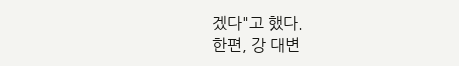겠다"고 했다.
한편, 강 대변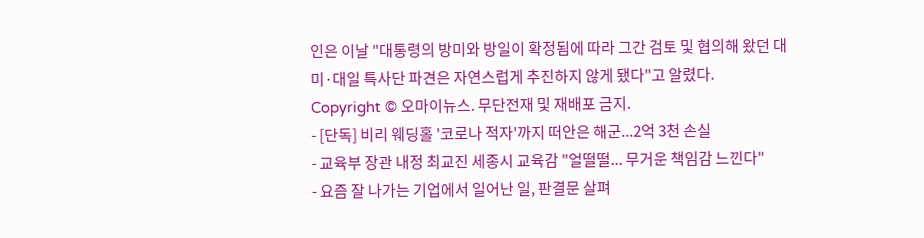인은 이날 "대통령의 방미와 방일이 확정됨에 따라 그간 검토 및 협의해 왔던 대미·대일 특사단 파견은 자연스럽게 추진하지 않게 됐다"고 알렸다.
Copyright © 오마이뉴스. 무단전재 및 재배포 금지.
- [단독] 비리 웨딩홀 '코로나 적자'까지 떠안은 해군...2억 3천 손실
- 교육부 장관 내정 최교진 세종시 교육감 "얼떨떨... 무거운 책임감 느낀다"
- 요즘 잘 나가는 기업에서 일어난 일, 판결문 살펴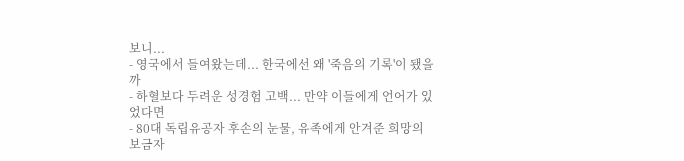보니...
- 영국에서 들여왔는데... 한국에선 왜 '죽음의 기록'이 됐을까
- 하혈보다 두려운 성경험 고백... 만약 이들에게 언어가 있었다면
- 80대 독립유공자 후손의 눈물, 유족에게 안겨준 희망의 보금자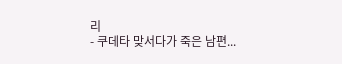리
- 쿠데타 맞서다가 죽은 남편...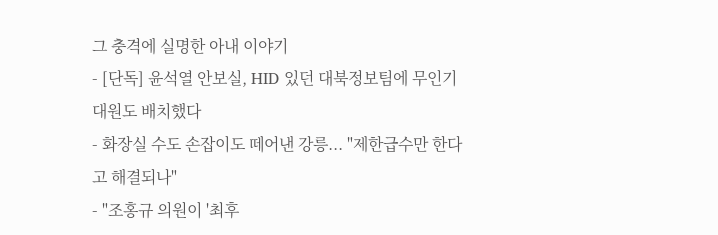그 충격에 실명한 아내 이야기
- [단독] 윤석열 안보실, HID 있던 대북정보팀에 무인기 대원도 배치했다
- 화장실 수도 손잡이도 떼어낸 강릉... "제한급수만 한다고 해결되나"
- "조홍규 의원이 '최후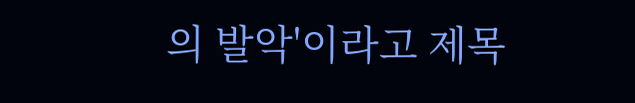의 발악'이라고 제목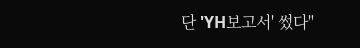단 'YH보고서' 썼다"